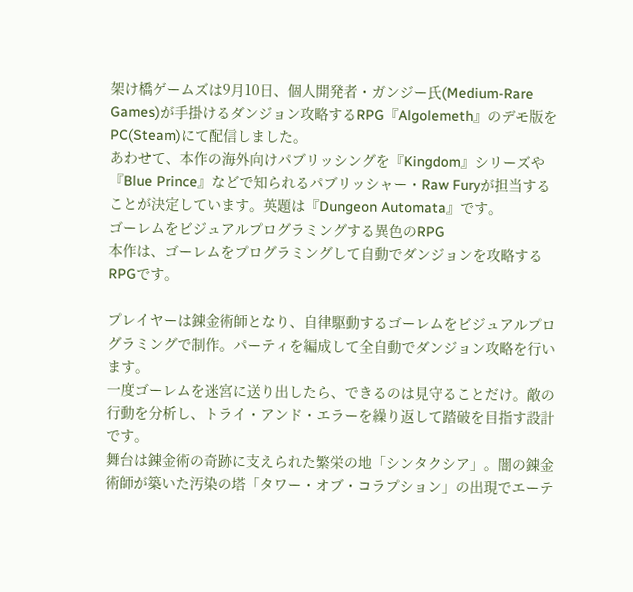架け橋ゲームズは9月10日、個人開発者・ガンジー氏(Medium-Rare Games)が手掛けるダンジョン攻略するRPG『Algolemeth』のデモ版をPC(Steam)にて配信しました。
あわせて、本作の海外向けパブリッシングを『Kingdom』シリーズや『Blue Prince』などで知られるパブリッシャー・Raw Furyが担当することが決定しています。英題は『Dungeon Automata』です。
ゴーレムをビジュアルプログラミングする異色のRPG
本作は、ゴーレムをプログラミングして自動でダンジョンを攻略するRPGです。

プレイヤーは錬金術師となり、自律駆動するゴーレムをビジュアルプログラミングで制作。パーティを編成して全自動でダンジョン攻略を行います。
一度ゴーレムを迷宮に送り出したら、できるのは見守ることだけ。敵の行動を分析し、トライ・アンド・エラーを繰り返して踏破を目指す設計です。
舞台は錬金術の奇跡に支えられた繁栄の地「シンタクシア」。闇の錬金術師が築いた汚染の塔「タワー・オブ・コラプション」の出現でエーテ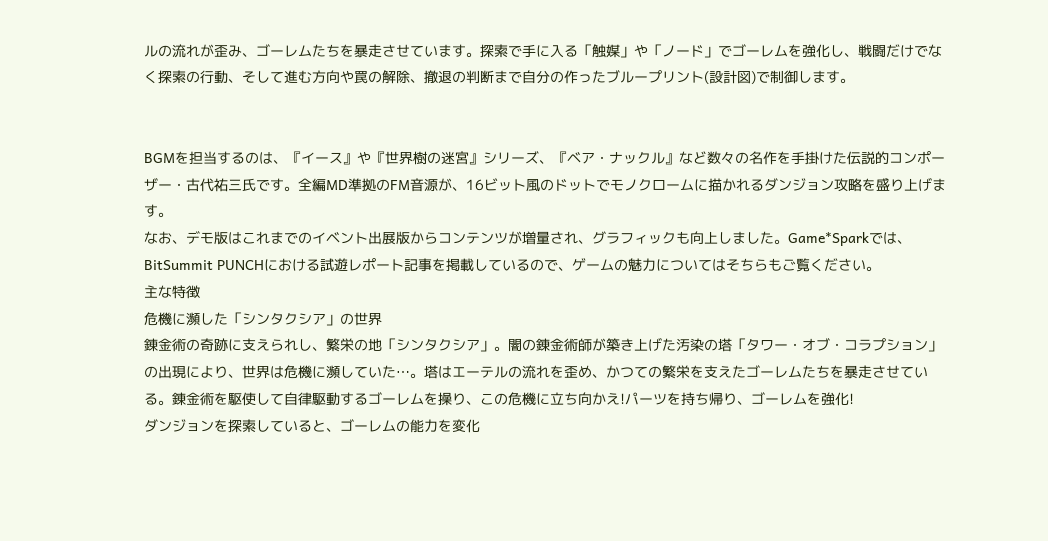ルの流れが歪み、ゴーレムたちを暴走させています。探索で手に入る「触媒」や「ノード」でゴーレムを強化し、戦闘だけでなく探索の行動、そして進む方向や罠の解除、撤退の判断まで自分の作ったブループリント(設計図)で制御します。


BGMを担当するのは、『イース』や『世界樹の迷宮』シリーズ、『ベア・ナックル』など数々の名作を手掛けた伝説的コンポーザー・古代祐三氏です。全編MD準拠のFM音源が、16ビット風のドットでモノクロームに描かれるダンジョン攻略を盛り上げます。
なお、デモ版はこれまでのイベント出展版からコンテンツが増量され、グラフィックも向上しました。Game*Sparkでは、BitSummit PUNCHにおける試遊レポート記事を掲載しているので、ゲームの魅力についてはそちらもご覧ください。
主な特徴
危機に瀕した「シンタクシア」の世界
錬金術の奇跡に支えられし、繁栄の地「シンタクシア」。闇の錬金術師が築き上げた汚染の塔「タワー・オブ・コラプション」の出現により、世界は危機に瀕していた…。塔はエーテルの流れを歪め、かつての繁栄を支えたゴーレムたちを暴走させている。錬金術を駆使して自律駆動するゴーレムを操り、この危機に立ち向かえ!パーツを持ち帰り、ゴーレムを強化!
ダンジョンを探索していると、ゴーレムの能力を変化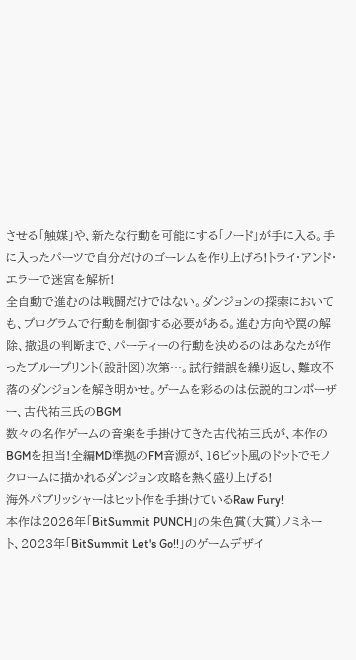させる「触媒」や、新たな行動を可能にする「ノード」が手に入る。手に入ったパーツで自分だけのゴーレムを作り上げろ!トライ・アンド・エラーで迷宮を解析!
全自動で進むのは戦闘だけではない。ダンジョンの探索においても、プログラムで行動を制御する必要がある。進む方向や罠の解除、撤退の判断まで、パーティーの行動を決めるのはあなたが作ったブループリント(設計図)次第…。試行錯誤を繰り返し、難攻不落のダンジョンを解き明かせ。ゲームを彩るのは伝説的コンポーザー、古代祐三氏のBGM
数々の名作ゲームの音楽を手掛けてきた古代祐三氏が、本作のBGMを担当!全編MD準拠のFM音源が、16ビット風のドットでモノクロームに描かれるダンジョン攻略を熱く盛り上げる!
海外パブリッシャーはヒット作を手掛けているRaw Fury!
本作は2026年「BitSummit PUNCH」の朱色賞(大賞)ノミネート、2023年「BitSummit Let's Go!!」のゲームデザイ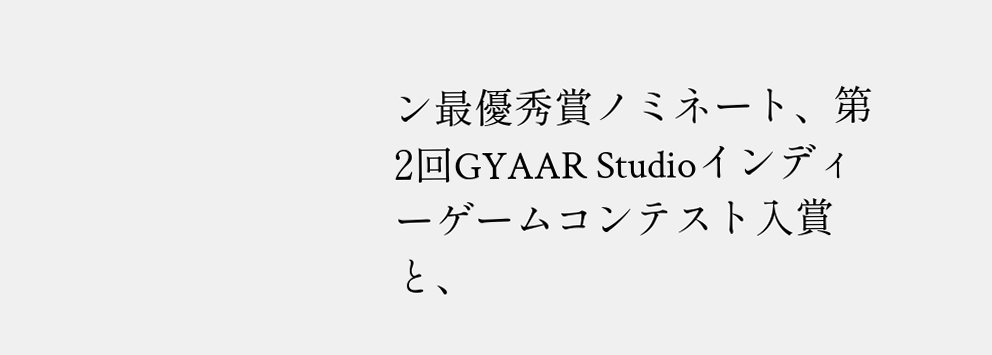ン最優秀賞ノミネート、第2回GYAAR Studioインディーゲームコンテスト入賞と、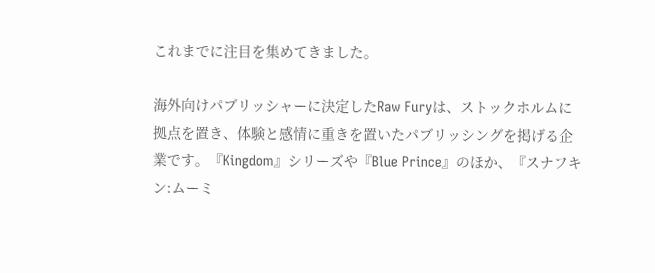これまでに注目を集めてきました。

海外向けパブリッシャーに決定したRaw Furyは、ストックホルムに拠点を置き、体験と感情に重きを置いたパブリッシングを掲げる企業です。『Kingdom』シリーズや『Blue Prince』のほか、『スナフキン:ムーミ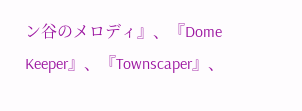ン谷のメロディ』、『Dome Keeper』、『Townscaper』、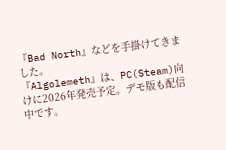『Bad North』などを手掛けてきました。
『Algolemeth』は、PC(Steam)向けに2026年発売予定。デモ版も配信中です。